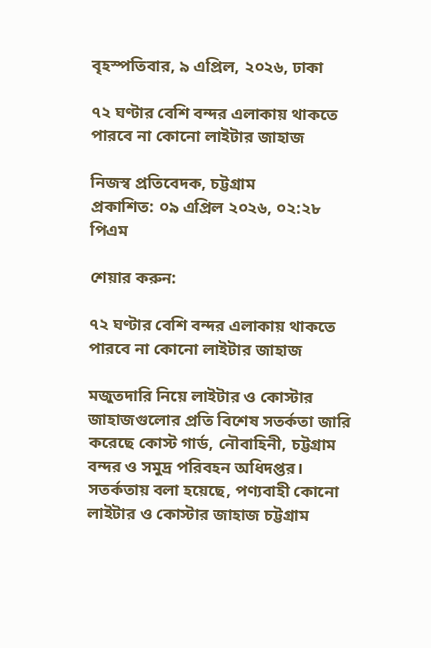বৃহস্পতিবার, ৯ এপ্রিল, ২০২৬, ঢাকা

৭২ ঘণ্টার বেশি বন্দর এলাকায় থাকতে পারবে না কোনো লাইটার জাহাজ

নিজস্ব প্রতিবেদক, চট্টগ্রাম
প্রকাশিত: ০৯ এপ্রিল ২০২৬, ০২:২৮ পিএম

শেয়ার করুন:

৭২ ঘণ্টার বেশি বন্দর এলাকায় থাকতে পারবে না কোনো লাইটার জাহাজ

মজুতদারি নিয়ে লাইটার ও কোস্টার জাহাজগুলোর প্রতি বিশেষ সতর্কতা জারি করেছে কোস্ট গার্ড, নৌবাহিনী, চট্টগ্রাম বন্দর ও সমুদ্র পরিবহন অধিদপ্তর। সতর্কতায় বলা হয়েছে, পণ্যবাহী কোনো লাইটার ও কোস্টার জাহাজ চট্টগ্রাম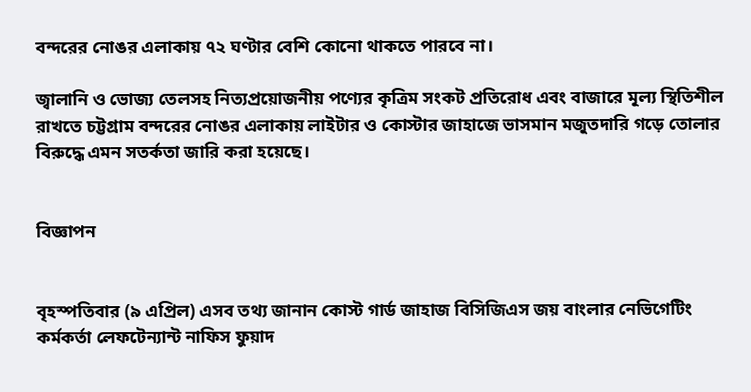বন্দরের নোঙর এলাকায় ৭২ ঘণ্টার বেশি কোনো থাকতে পারবে না।

জ্বালানি ও ভোজ্য তেলসহ নিত্যপ্রয়োজনীয় পণ্যের কৃত্রিম সংকট প্রতিরোধ এবং বাজারে মূল্য স্থিতিশীল রাখতে চট্টগ্রাম বন্দরের নোঙর এলাকায় লাইটার ও কোস্টার জাহাজে ভাসমান মজুতদারি গড়ে তোলার বিরুদ্ধে এমন সতর্কতা জারি করা হয়েছে।


বিজ্ঞাপন


বৃহস্পতিবার (৯ এপ্রিল) এসব তথ্য জানান কোস্ট গার্ড জাহাজ বিসিজিএস জয় বাংলার নেভিগেটিং কর্মকর্তা লেফটেন্যান্ট নাফিস ফুয়াদ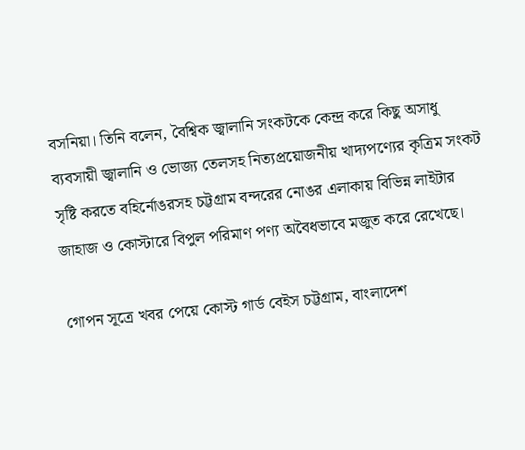বসনিয়া। তিনি বলেন, বৈশ্বিক জ্বালানি সংকটকে কেন্দ্র করে কিছু অসাধু ব্যবসায়ী জ্বালানি ও ভোজ্য তেলসহ নিত্যপ্রয়োজনীয় খাদ্যপণ্যের কৃত্রিম সংকট সৃষ্টি করতে বহির্নোঙরসহ চট্টগ্রাম বন্দরের নোঙর এলাকায় বিভিন্ন লাইটার জাহাজ ও কোস্টারে বিপুল পরিমাণ পণ্য অবৈধভাবে মজুত করে রেখেছে।

গোপন সূত্রে খবর পেয়ে কোস্ট গার্ড বেইস চট্টগ্রাম, বাংলাদেশ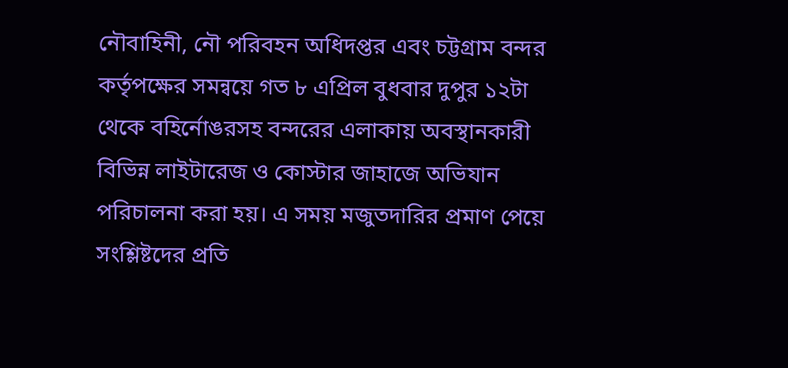নৌবাহিনী, নৌ পরিবহন অধিদপ্তর এবং চট্টগ্রাম বন্দর কর্তৃপক্ষের সমন্বয়ে গত ৮ এপ্রিল বুধবার দুপুর ১২টা থেকে বহির্নোঙরসহ বন্দরের এলাকায় অবস্থানকারী বিভিন্ন লাইটারেজ ও কোস্টার জাহাজে অভিযান পরিচালনা করা হয়। এ সময় মজুতদারির প্রমাণ পেয়ে সংশ্লিষ্টদের প্রতি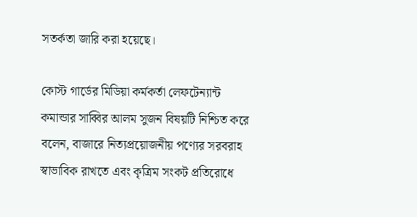সতর্কতা জারি করা হয়েছে।

কোস্ট গার্ডের মিডিয়া কর্মকর্তা লেফটেন্যান্ট কমান্ডার সাব্বির আলম সুজন বিষয়টি নিশ্চিত করে বলেন, বাজারে নিত্যপ্রয়োজনীয় পণ্যের সরবরাহ স্বাভাবিক রাখতে এবং কৃত্রিম সংকট প্রতিরোধে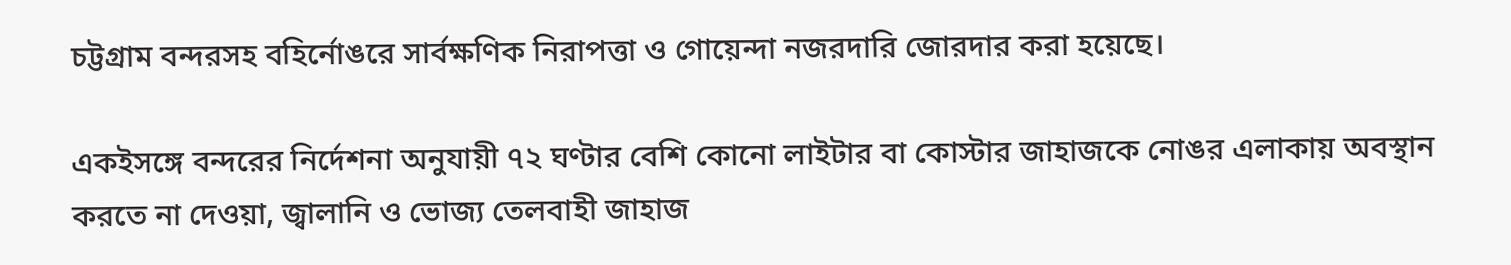চট্টগ্রাম বন্দরসহ বহির্নোঙরে সার্বক্ষণিক নিরাপত্তা ও গোয়েন্দা নজরদারি জোরদার করা হয়েছে।

একইসঙ্গে বন্দরের নির্দেশনা অনুযায়ী ৭২ ঘণ্টার বেশি কোনো লাইটার বা কোস্টার জাহাজকে নোঙর এলাকায় অবস্থান করতে না দেওয়া, জ্বালানি ও ভোজ্য তেলবাহী জাহাজ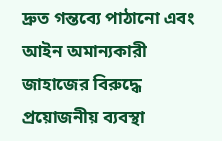দ্রুত গন্তব্যে পাঠানো এবং আইন অমান্যকারী জাহাজের বিরুদ্ধে প্রয়োজনীয় ব্যবস্থা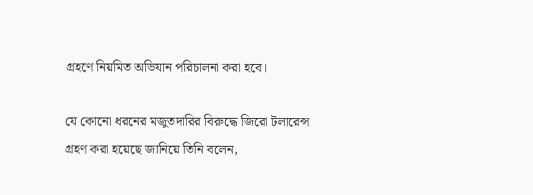গ্রহণে নিয়মিত অভিযান পরিচালনা করা হবে।

যে কোনো ধরনের মজুতদারির বিরুদ্ধে জিরো টলারেন্স গ্রহণ করা হয়েছে জানিয়ে তিনি বলেন,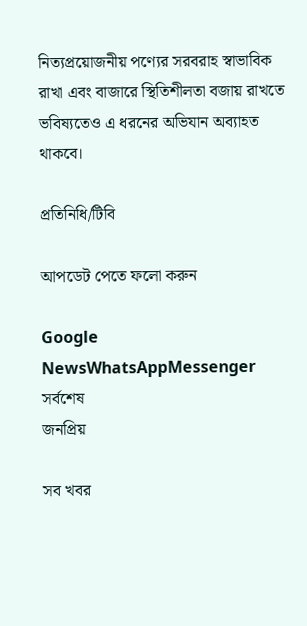নিত্যপ্রয়োজনীয় পণ্যের সরবরাহ স্বাভাবিক রাখা এবং বাজারে স্থিতিশীলতা বজায় রাখতে ভবিষ্যতেও এ ধরনের অভিযান অব্যাহত থাকবে।

প্রতিনিধি/টিবি

আপডেট পেতে ফলো করুন

Google NewsWhatsAppMessenger
সর্বশেষ
জনপ্রিয়

সব খবর